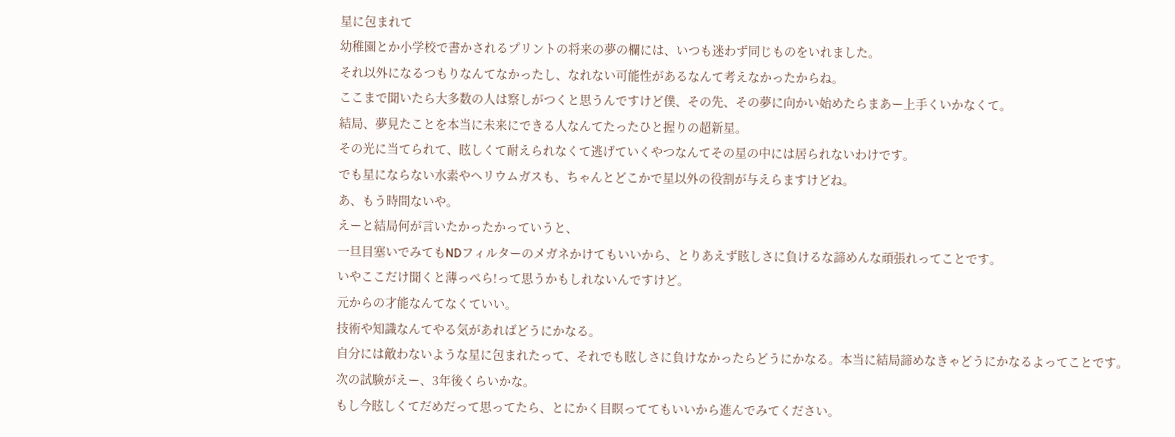星に包まれて
幼稚園とか小学校で書かされるプリントの将来の夢の欄には、いつも迷わず同じものをいれました。
それ以外になるつもりなんてなかったし、なれない可能性があるなんて考えなかったからね。
ここまで聞いたら大多数の人は察しがつくと思うんですけど僕、その先、その夢に向かい始めたらまあー上手くいかなくて。
結局、夢見たことを本当に未来にできる人なんてたったひと握りの超新星。
その光に当てられて、眩しくて耐えられなくて逃げていくやつなんてその星の中には居られないわけです。
でも星にならない水素やヘリウムガスも、ちゃんとどこかで星以外の役割が与えらますけどね。
あ、もう時間ないや。
えーと結局何が言いたかったかっていうと、
一旦目塞いでみてもNDフィルターのメガネかけてもいいから、とりあえず眩しさに負けるな諦めんな頑張れってことです。
いやここだけ聞くと薄っぺら!って思うかもしれないんですけど。
元からの才能なんてなくていい。
技術や知識なんてやる気があればどうにかなる。
自分には敵わないような星に包まれたって、それでも眩しさに負けなかったらどうにかなる。本当に結局諦めなきゃどうにかなるよってことです。
次の試験がえー、3年後くらいかな。
もし今眩しくてだめだって思ってたら、とにかく目瞑っててもいいから進んでみてください。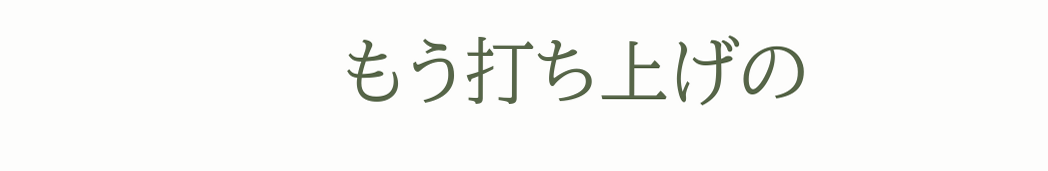もう打ち上げの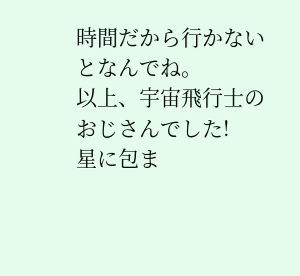時間だから行かないとなんでね。
以上、宇宙飛行士のおじさんでした!
星に包ま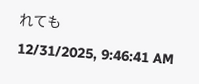れても
12/31/2025, 9:46:41 AM